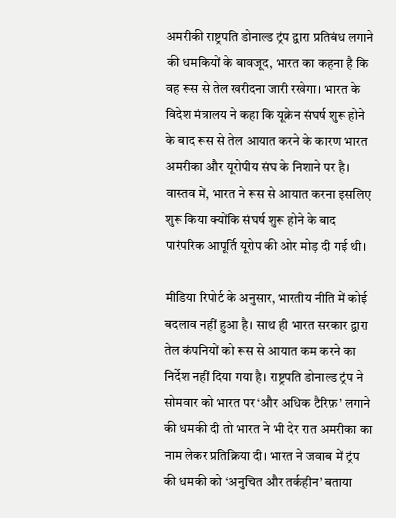अमरीकी राष्ट्रपति डोनाल्ड ट्रंप द्वारा प्रतिबंध लगाने की धमकियों के बावजूद, भारत का कहना है कि वह रूस से तेल खरीदना जारी रखेगा। भारत के विदेश मंत्रालय ने कहा कि यूक्रेन संघर्ष शुरू होने के बाद रूस से तेल आयात करने के कारण भारत अमरीका और यूरोपीय संघ के निशाने पर है। वास्तव में, भारत ने रूस से आयात करना इसलिए शुरू किया क्योंकि संघर्ष शुरू होने के बाद पारंपरिक आपूर्ति यूरोप की ओर मोड़ दी गई थी।

मीडिया रिपोर्ट के अनुसार, भारतीय नीति में कोई बदलाव नहीं हुआ है। साथ ही भारत सरकार द्वारा तेल कंपनियों को रूस से आयात कम करने का निर्देश नहीं दिया गया है। राष्ट्रपति डोनाल्ड ट्रंप ने सोमवार को भारत पर ‘और अधिक टैरिफ़’ लगाने की धमकी दी तो भारत ने भी देर रात अमरीका का नाम लेकर प्रतिक्रिया दी। भारत ने जवाब में ट्रंप की धमकी को ‘अनुचित और तर्कहीन’ बताया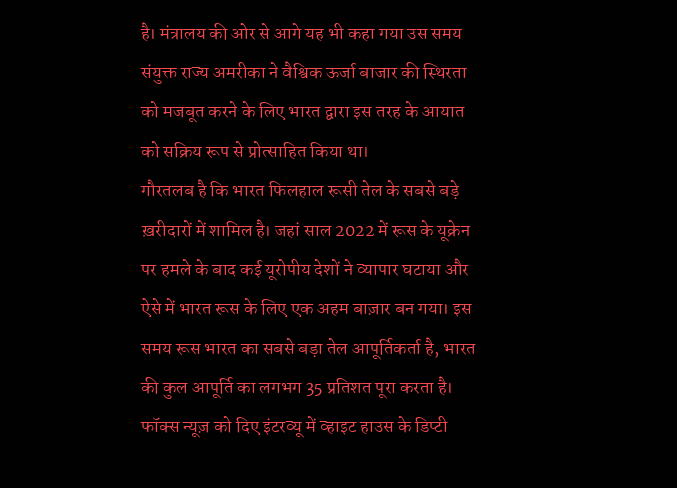है। मंत्रालय की ओर से आगे यह भी कहा गया उस समय संयुक्त राज्य अमरीका ने वैश्विक ऊर्जा बाजार की स्थिरता को मजबूत करने के लिए भारत द्वारा इस तरह के आयात को सक्रिय रूप से प्रोत्साहित किया था।
गौरतलब है कि भारत फिलहाल रूसी तेल के सबसे बड़े ख़रीदारों में शामिल है। जहां साल 2022 में रूस के यूक्रेन पर हमले के बाद कई यूरोपीय देशों ने व्यापार घटाया और ऐसे में भारत रूस के लिए एक अहम बाज़ार बन गया। इस समय रूस भारत का सबसे बड़ा तेल आपूर्तिकर्ता है, भारत की कुल आपूर्ति का लगभग 35 प्रतिशत पूरा करता है।
फॉक्स न्यूज़ को दिए इंटरव्यू में व्हाइट हाउस के डिप्टी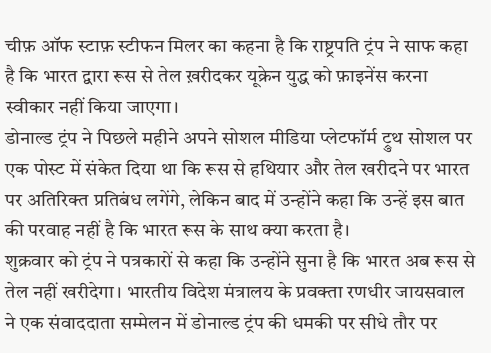चीफ़ ऑफ स्टाफ़ स्टीफन मिलर का कहना है कि राष्ट्रपति ट्रंप ने साफ कहा है कि भारत द्वारा रूस से तेल ख़रीदकर यूक्रेन युद्ध को फ़ाइनेंस करना स्वीकार नहीं किया जाएगा।
डोनाल्ड ट्रंप ने पिछले महीने अपने सोशल मीडिया प्लेटफॉर्म ट्रुथ सोशल पर एक पोस्ट में संकेत दिया था कि रूस से हथियार और तेल खरीदने पर भारत पर अतिरिक्त प्रतिबंध लगेंगे, लेकिन बाद में उन्होंने कहा कि उन्हें इस बात की परवाह नहीं है कि भारत रूस के साथ क्या करता है।
शुक्रवार को ट्रंप ने पत्रकारों से कहा कि उन्होंने सुना है कि भारत अब रूस से तेल नहीं खरीदेगा। भारतीय विदेश मंत्रालय के प्रवक्ता रणधीर जायसवाल ने एक संवाददाता सम्मेलन में डोनाल्ड ट्रंप की धमकी पर सीधे तौर पर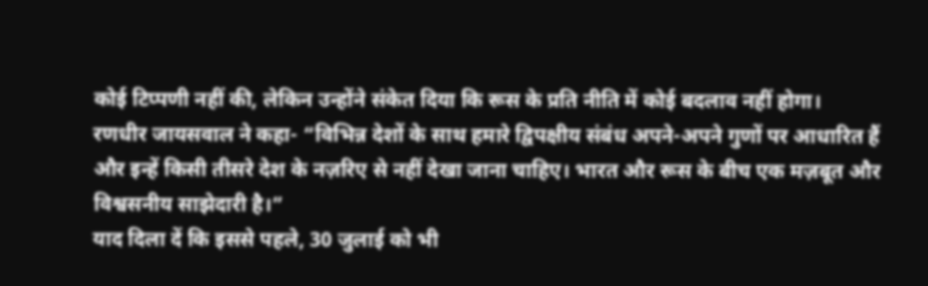कोई टिप्पणी नहीं की, लेकिन उन्होंने संकेत दिया कि रूस के प्रति नीति में कोई बदलाव नहीं होगा।
रणधीर जायसवाल ने कहा- “विभिन्न देशों के साथ हमारे द्विपक्षीय संबंध अपने-अपने गुणों पर आधारित हैं और इन्हें किसी तीसरे देश के नज़रिए से नहीं देखा जाना चाहिए। भारत और रूस के बीच एक मज़बूत और विश्वसनीय साझेदारी है।”
याद दिला दें कि इससे पहले, 30 जुलाई को भी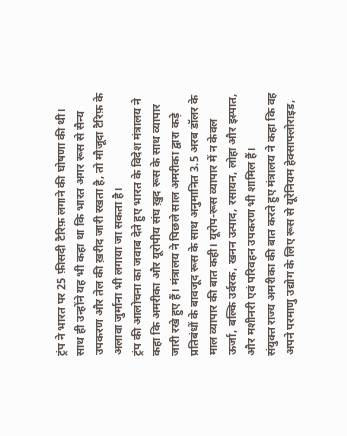ट्रंप ने भारत पर 25 फ़ीसदी टैरिफ़ लगाने की घोषणा की थी। साथ ही उन्होंने यह भी कहा था कि भारत अगर रूस से सैन्य उपकरण और तेल की ख़रीद जारी रखता है, तो मौजूदा टैरिफ़ के अलावा जुर्माना भी लगाया जा सकता है।
ट्रंप की आलोचना का जवाब देते हुए भारत के विदेश मंत्रालय ने कहा कि अमरीका और यूरोपीय संघ ख़ुद रूस के साथ व्यापार जारी रखे हुए हैं। मंत्रालय ने पिछले साल अमरीका द्वारा कड़े प्रतिबंधों के बावजूद रूस के साथ अनुमानित 3.5 अरब डॉलर के माल व्यापार की बात कही। यूरोप-रूस व्यापार में न केवल ऊर्जा, बल्कि उर्वरक, खनन उत्पाद, रसायन, लोहा और इस्पात, और मशीनरी एवं परिवहन उपकरण भी शामिल हैं।
संयुक्त राज्य अमरीका की बात करते हुए मंत्रालय ने कहा कि वह अपने परमाणु उद्योग के लिए रूस से यूरेनियम हेक्साफ्लोराइड,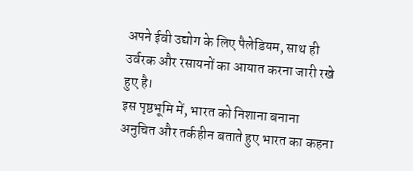अपने ईवी उद्योग के लिए पैलेडियम, साथ ही उर्वरक और रसायनों का आयात करना जारी रखे हुए है।
इस पृष्ठभूमि में, भारत को निशाना बनाना अनुचित और तर्कहीन बताते हुए भारत का कहना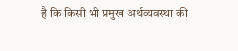है कि किसी भी प्रमुख अर्थव्यवस्था की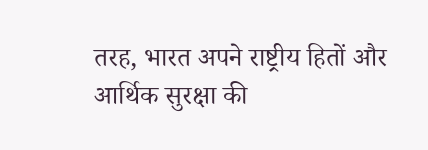तरह, भारत अपने राष्ट्रीय हितों और आर्थिक सुरक्षा की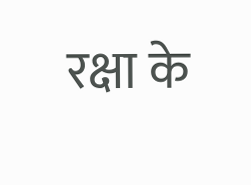रक्षा के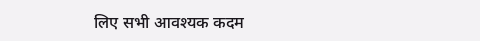लिए सभी आवश्यक कदम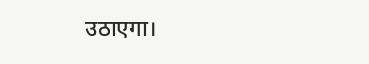उठाएगा।